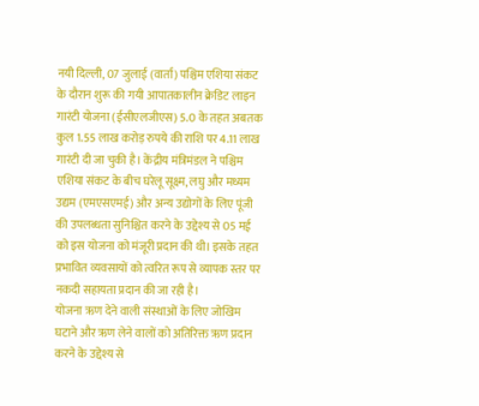नयी दिल्ली, 07 जुलाई (वार्ता) पश्चिम एशिया संकट के दौरान शुरू की गयी आपातकालीन क्रेडिट लाइन गारंटी योजना (ईसीएलजीएस) 5.0 के तहत अबतक कुल 1.55 लाख करोड़ रुपये की राशि पर 4.11 लाख गारंटी दी जा चुकी है। केंद्रीय मंत्रिमंडल ने पश्चिम एशिया संकट के बीच घरेलू सूक्ष्म, लघु और मध्यम उद्यम (एमएसएमई) और अन्य उद्योगों के लिए पूंजी की उपलब्धता सुनिश्चित करने के उद्देश्य से 05 मई को इस योजना को मंजूरी प्रदान की थी। इसके तहत प्रभावित व्यवसायों को त्वरित रूप से व्यापक स्तर पर नकदी सहायता प्रदान की जा रही है।
योजना ऋण देने वाली संस्थाओं के लिए जोखिम घटाने और ऋण लेने वालों को अतिरिक्त ऋण प्रदान करने के उद्देश्य से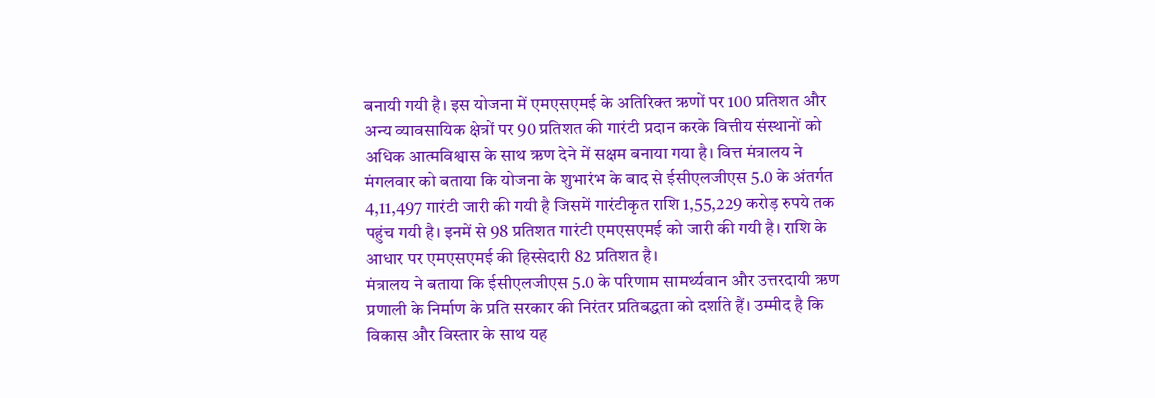बनायी गयी है। इस योजना में एमएसएमई के अतिरिक्त ऋणों पर 100 प्रतिशत और अन्य व्यावसायिक क्षेत्रों पर 90 प्रतिशत की गारंटी प्रदान करके वित्तीय संस्थानों को अधिक आत्मविश्वास के साथ ऋण देने में सक्षम बनाया गया है। वित्त मंत्रालय ने मंगलवार को बताया कि योजना के शुभारंभ के बाद से ईसीएलजीएस 5.0 के अंतर्गत 4,11,497 गारंटी जारी की गयी है जिसमें गारंटीकृत राशि 1,55,229 करोड़ रुपये तक पहुंच गयी है। इनमें से 98 प्रतिशत गारंटी एमएसएमई को जारी की गयी है। राशि के आधार पर एमएसएमई की हिस्सेदारी 82 प्रतिशत है।
मंत्रालय ने बताया कि ईसीएलजीएस 5.0 के परिणाम सामर्थ्यवान और उत्तरदायी ऋण प्रणाली के निर्माण के प्रति सरकार की निरंतर प्रतिबद्धता को दर्शाते हैं। उम्मीद है कि विकास और विस्तार के साथ यह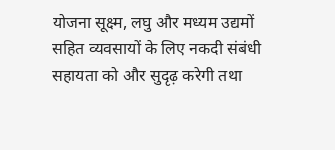योजना सूक्ष्म, लघु और मध्यम उद्यमों सहित व्यवसायों के लिए नकदी संबंधी सहायता को और सुदृढ़ करेगी तथा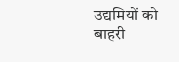उद्यमियों को बाहरी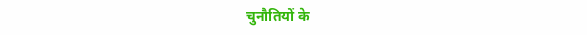चुनौतियों के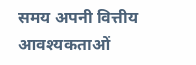समय अपनी वित्तीय आवश्यकताओं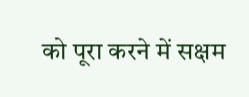को पूरा करने में सक्षम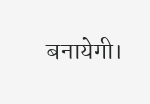बनायेगी।